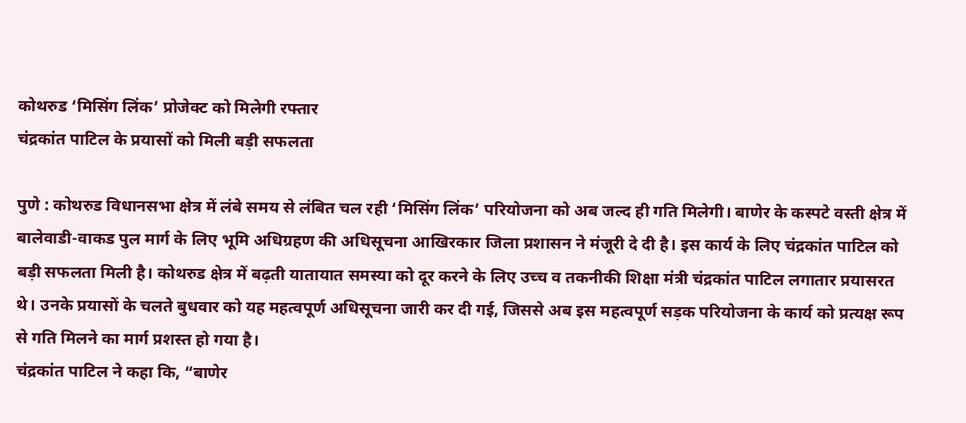कोथरुड ‘मिसिंग लिंक’ प्रोजेक्ट को मिलेगी रफ्तार
चंद्रकांत पाटिल के प्रयासों को मिली बड़ी सफलता

पुणे : कोथरुड विधानसभा क्षेत्र में लंबे समय से लंबित चल रही ‘मिसिंग लिंक’ परियोजना को अब जल्द ही गति मिलेगी। बाणेर के कस्पटे वस्ती क्षेत्र में बालेवाडी-वाकड पुल मार्ग के लिए भूमि अधिग्रहण की अधिसूचना आखिरकार जिला प्रशासन ने मंजूरी दे दी है। इस कार्य के लिए चंद्रकांत पाटिल को बड़ी सफलता मिली है। कोथरुड क्षेत्र में बढ़ती यातायात समस्या को दूर करने के लिए उच्च व तकनीकी शिक्षा मंत्री चंद्रकांत पाटिल लगातार प्रयासरत थे। उनके प्रयासों के चलते बुधवार को यह महत्वपूर्ण अधिसूचना जारी कर दी गई, जिससे अब इस महत्वपूर्ण सड़क परियोजना के कार्य को प्रत्यक्ष रूप से गति मिलने का मार्ग प्रशस्त हो गया है।
चंद्रकांत पाटिल ने कहा कि, “बाणेर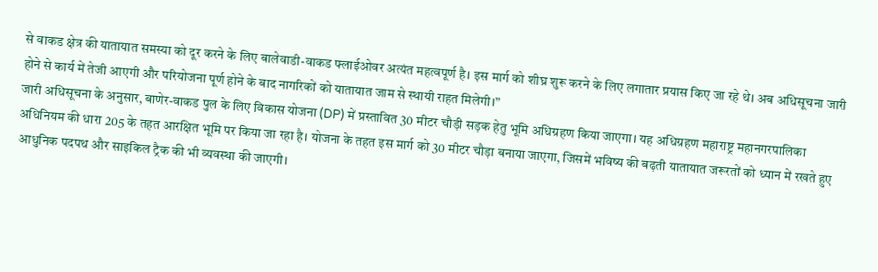से वाकड क्षेत्र की यातायात समस्या को दूर करने के लिए बालेवाडी-वाकड फ्लाईओवर अत्यंत महत्वपूर्ण है। इस मार्ग को शीघ्र शुरू करने के लिए लगातार प्रयास किए जा रहे थे। अब अधिसूचना जारी होने से कार्य में तेजी आएगी और परियोजना पूर्ण होने के बाद नागरिकों को यातायात जाम से स्थायी राहत मिलेगी।”
जारी अधिसूचना के अनुसार, बाणेर-वाकड पुल के लिए विकास योजना (DP) में प्रस्तावित 30 मीटर चौड़ी सड़क हेतु भूमि अधिग्रहण किया जाएगा। यह अधिग्रहण महाराष्ट्र महानगरपालिका अधिनियम की धारा 205 के तहत आरक्षित भूमि पर किया जा रहा है। योजना के तहत इस मार्ग को 30 मीटर चौड़ा बनाया जाएगा, जिसमें भविष्य की बढ़ती यातायात जरूरतों को ध्यान में रखते हुए आधुनिक पदपथ और साइकिल ट्रैक की भी व्यवस्था की जाएगी।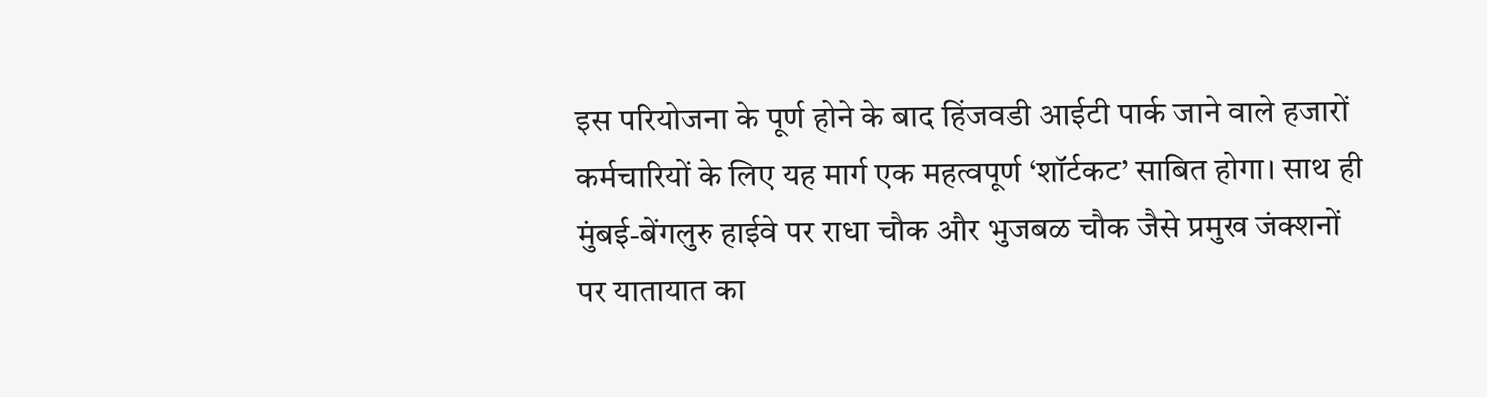इस परियोजना के पूर्ण होने के बाद हिंजवडी आईटी पार्क जाने वाले हजारों कर्मचारियों के लिए यह मार्ग एक महत्वपूर्ण ‘शॉर्टकट’ साबित होगा। साथ ही मुंबई-बेंगलुरु हाईवे पर राधा चौक और भुजबळ चौक जैसे प्रमुख जंक्शनों पर यातायात का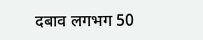दबाव लगभग 50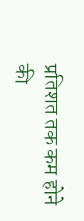प्रतिशत तक कम होने की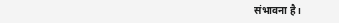संभावना है।